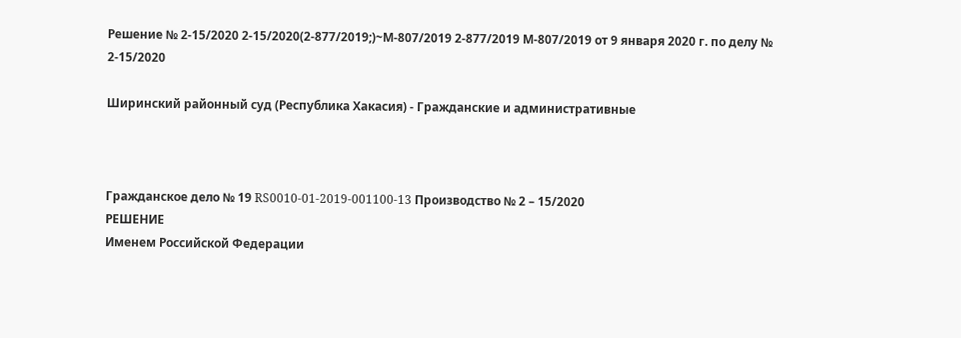Решение № 2-15/2020 2-15/2020(2-877/2019;)~М-807/2019 2-877/2019 М-807/2019 от 9 января 2020 г. по делу № 2-15/2020

Ширинский районный суд (Республика Хакасия) - Гражданские и административные



Гражданское дело № 19 RS0010-01-2019-001100-13 Производство № 2 – 15/2020
РЕШЕНИЕ
Именем Российской Федерации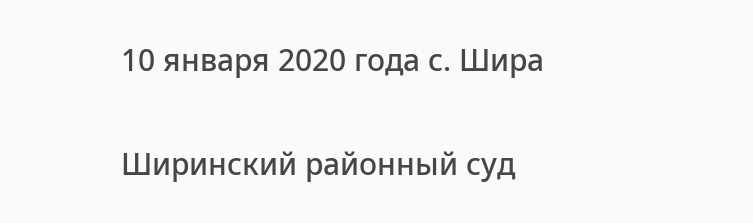10 января 2020 года с. Шира

Ширинский районный суд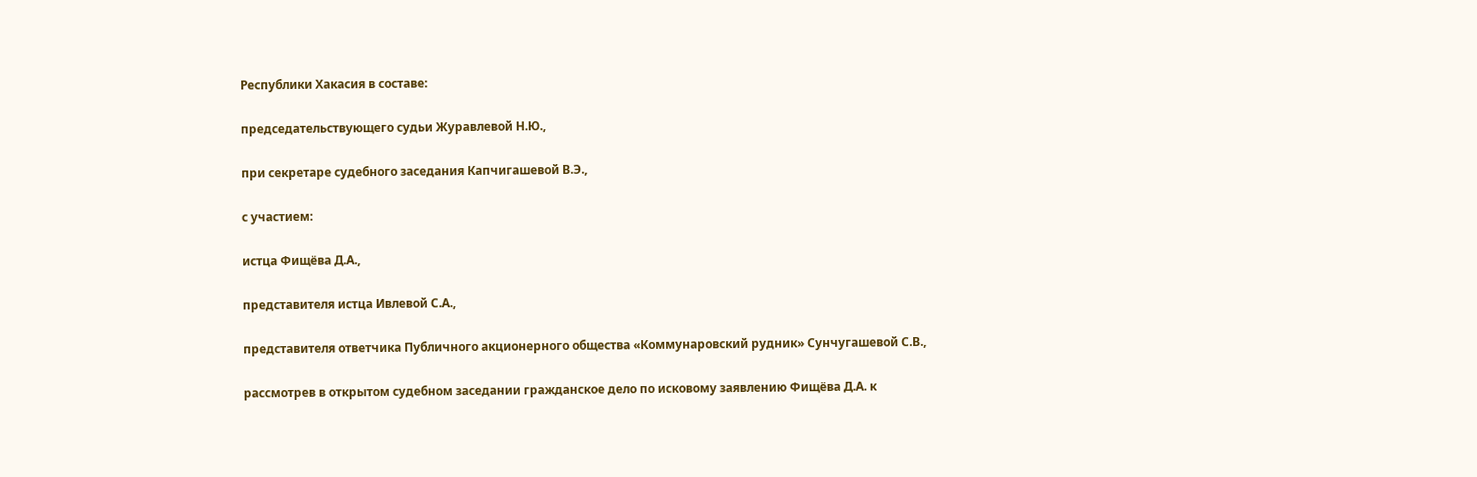Республики Хакасия в составе:

председательствующего судьи Журавлевой Н.Ю.,

при секретаре судебного заседания Капчигашевой В.Э.,

с участием:

истца Фищёва Д.А.,

представителя истца Ивлевой С.А.,

представителя ответчика Публичного акционерного общества «Коммунаровский рудник» Сунчугашевой С.В.,

рассмотрев в открытом судебном заседании гражданское дело по исковому заявлению Фищёва Д.А. к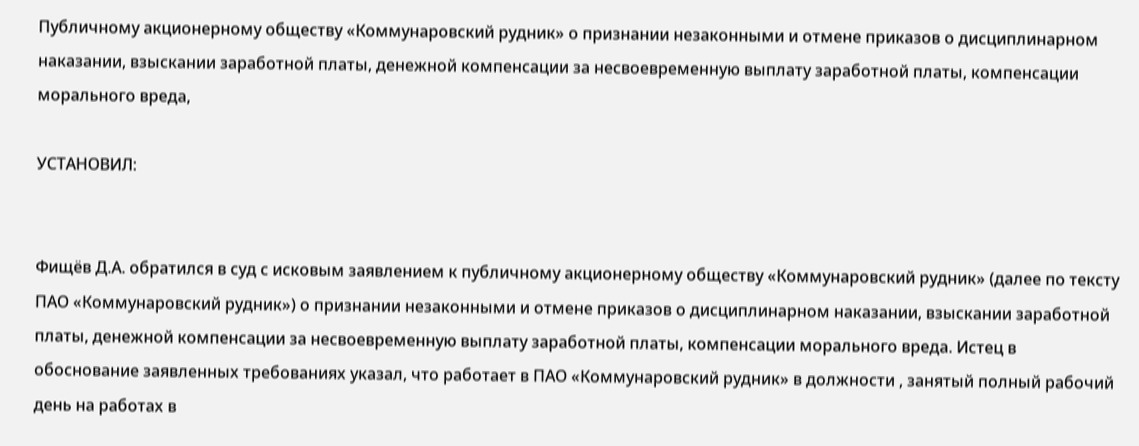Публичному акционерному обществу «Коммунаровский рудник» о признании незаконными и отмене приказов о дисциплинарном наказании, взыскании заработной платы, денежной компенсации за несвоевременную выплату заработной платы, компенсации морального вреда,

УСТАНОВИЛ:


Фищёв Д.А. обратился в суд с исковым заявлением к публичному акционерному обществу «Коммунаровский рудник» (далее по тексту ПАО «Коммунаровский рудник») о признании незаконными и отмене приказов о дисциплинарном наказании, взыскании заработной платы, денежной компенсации за несвоевременную выплату заработной платы, компенсации морального вреда. Истец в обоснование заявленных требованиях указал, что работает в ПАО «Коммунаровский рудник» в должности , занятый полный рабочий день на работах в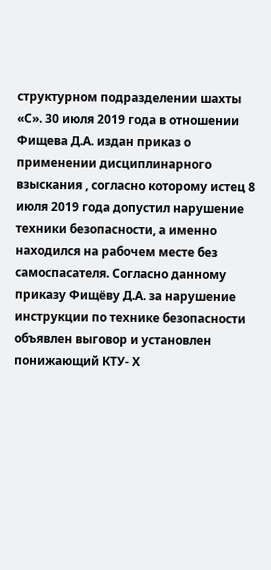структурном подразделении шахты «С». 30 июля 2019 года в отношении Фищева Д.А. издан приказ о применении дисциплинарного взыскания , согласно которому истец 8 июля 2019 года допустил нарушение техники безопасности, а именно находился на рабочем месте без самоспасателя. Согласно данному приказу Фищёву Д.А. за нарушение инструкции по технике безопасности объявлен выговор и установлен понижающий КТУ- Х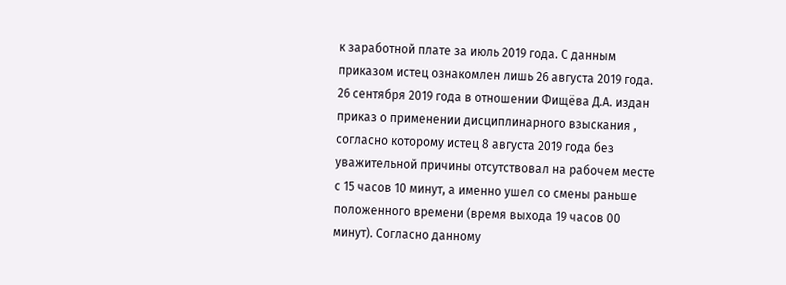к заработной плате за июль 2019 года. С данным приказом истец ознакомлен лишь 26 августа 2019 года. 26 сентября 2019 года в отношении Фищёва Д.А. издан приказ о применении дисциплинарного взыскания , согласно которому истец 8 августа 2019 года без уважительной причины отсутствовал на рабочем месте с 15 часов 10 минут, а именно ушел со смены раньше положенного времени (время выхода 19 часов 00 минут). Согласно данному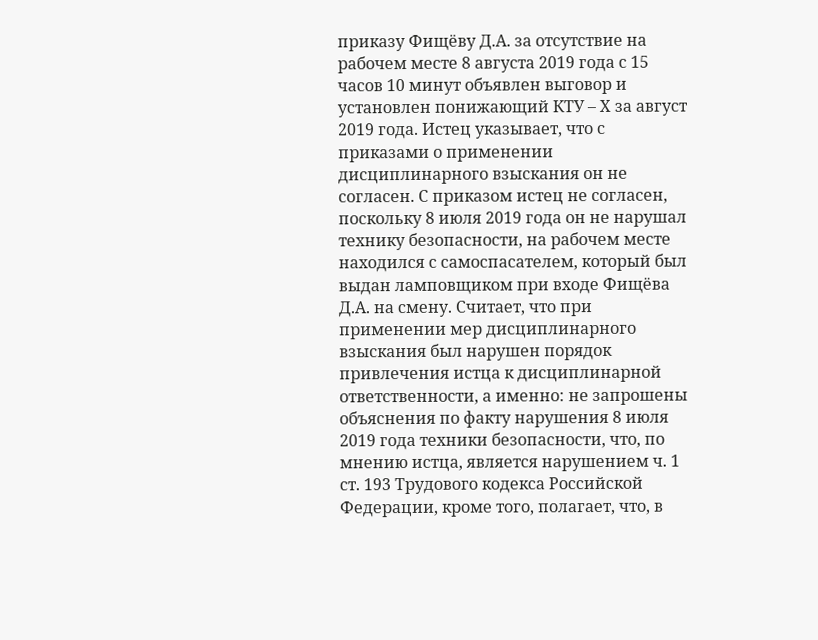приказу Фищёву Д.А. за отсутствие на рабочем месте 8 августа 2019 года с 15 часов 10 минут объявлен выговор и установлен понижающий КТУ – Х за август 2019 года. Истец указывает, что с приказами о применении дисциплинарного взыскания он не согласен. С приказом истец не согласен, поскольку 8 июля 2019 года он не нарушал технику безопасности, на рабочем месте находился с самоспасателем, который был выдан ламповщиком при входе Фищёва Д.А. на смену. Считает, что при применении мер дисциплинарного взыскания был нарушен порядок привлечения истца к дисциплинарной ответственности, а именно: не запрошены объяснения по факту нарушения 8 июля 2019 года техники безопасности, что, по мнению истца, является нарушением ч. 1 ст. 193 Трудового кодекса Российской Федерации, кроме того, полагает, что, в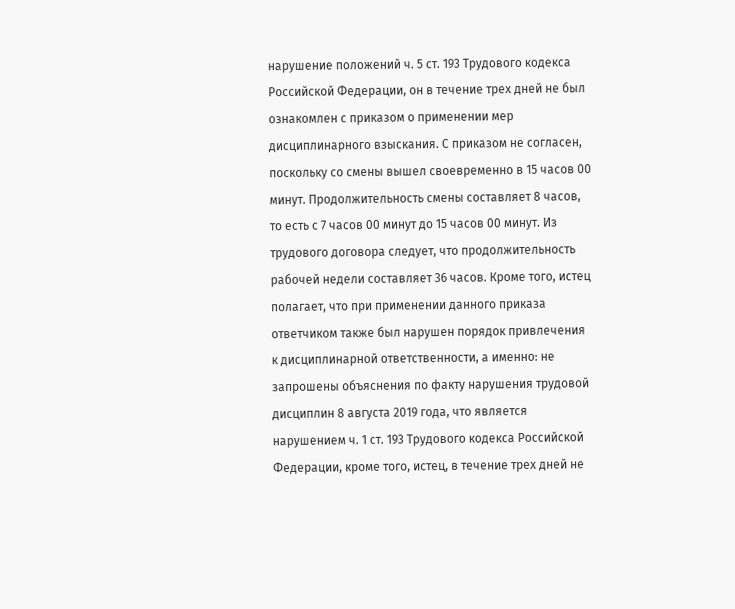нарушение положений ч. 5 ст. 193 Трудового кодекса Российской Федерации, он в течение трех дней не был ознакомлен с приказом о применении мер дисциплинарного взыскания. С приказом не согласен, поскольку со смены вышел своевременно в 15 часов 00 минут. Продолжительность смены составляет 8 часов, то есть с 7 часов 00 минут до 15 часов 00 минут. Из трудового договора следует, что продолжительность рабочей недели составляет 36 часов. Кроме того, истец полагает, что при применении данного приказа ответчиком также был нарушен порядок привлечения к дисциплинарной ответственности, а именно: не запрошены объяснения по факту нарушения трудовой дисциплин 8 августа 2019 года, что является нарушением ч. 1 ст. 193 Трудового кодекса Российской Федерации, кроме того, истец, в течение трех дней не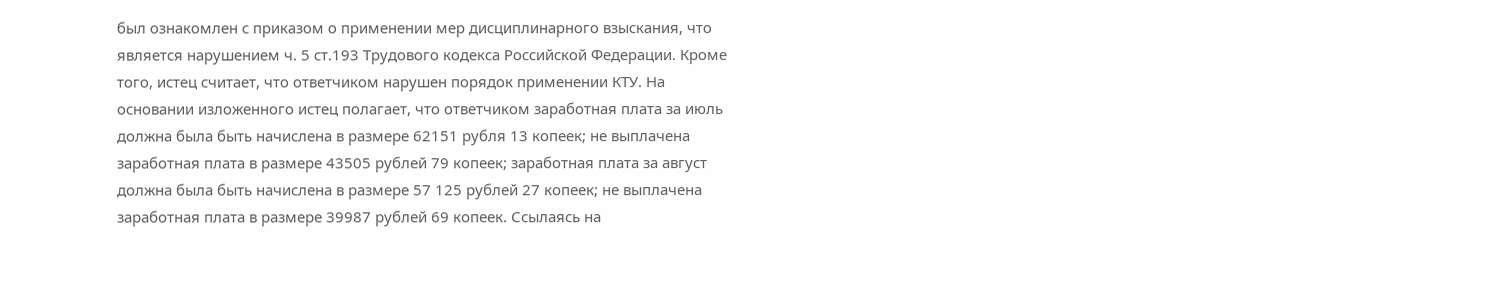был ознакомлен с приказом о применении мер дисциплинарного взыскания, что является нарушением ч. 5 ст.193 Трудового кодекса Российской Федерации. Кроме того, истец считает, что ответчиком нарушен порядок применении КТУ. На основании изложенного истец полагает, что ответчиком заработная плата за июль должна была быть начислена в размере 62151 рубля 13 копеек; не выплачена заработная плата в размере 43505 рублей 79 копеек; заработная плата за август должна была быть начислена в размере 57 125 рублей 27 копеек; не выплачена заработная плата в размере 39987 рублей 69 копеек. Ссылаясь на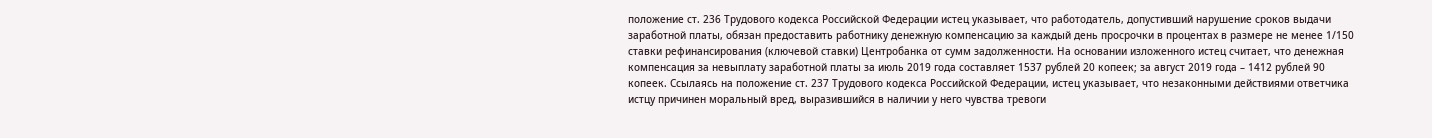положение ст. 236 Трудового кодекса Российской Федерации истец указывает, что работодатель, допустивший нарушение сроков выдачи заработной платы, обязан предоставить работнику денежную компенсацию за каждый день просрочки в процентах в размере не менее 1/150 ставки рефинансирования (ключевой ставки) Центробанка от сумм задолженности. На основании изложенного истец считает, что денежная компенсация за невыплату заработной платы за июль 2019 года составляет 1537 рублей 20 копеек; за август 2019 года – 1412 рублей 90 копеек. Ссылаясь на положение ст. 237 Трудового кодекса Российской Федерации, истец указывает, что незаконными действиями ответчика истцу причинен моральный вред, выразившийся в наличии у него чувства тревоги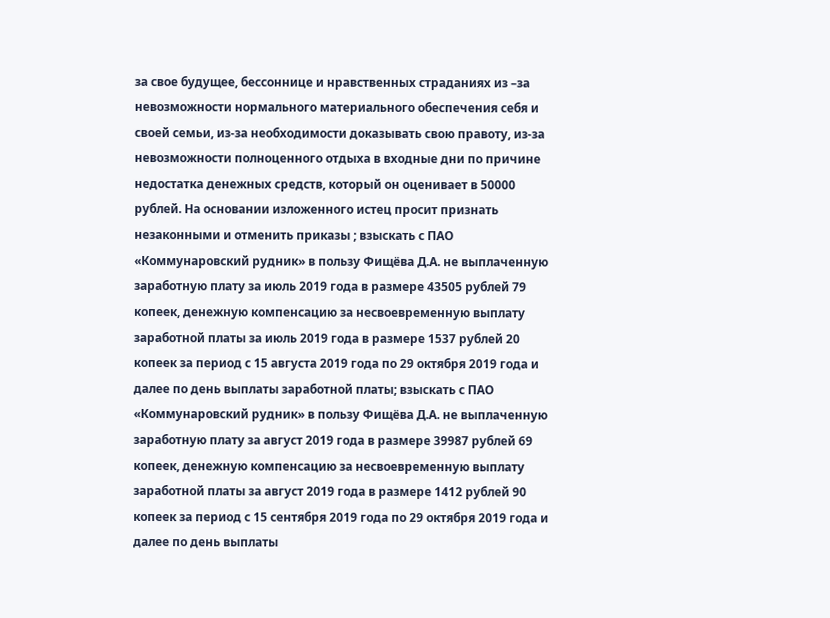за свое будущее, бессоннице и нравственных страданиях из –за невозможности нормального материального обеспечения себя и своей семьи, из-за необходимости доказывать свою правоту, из-за невозможности полноценного отдыха в входные дни по причине недостатка денежных средств, который он оценивает в 50000 рублей. На основании изложенного истец просит признать незаконными и отменить приказы ; взыскать с ПАО «Коммунаровский рудник» в пользу Фищёва Д.А. не выплаченную заработную плату за июль 2019 года в размере 43505 рублей 79 копеек, денежную компенсацию за несвоевременную выплату заработной платы за июль 2019 года в размере 1537 рублей 20 копеек за период с 15 августа 2019 года по 29 октября 2019 года и далее по день выплаты заработной платы; взыскать с ПАО «Коммунаровский рудник» в пользу Фищёва Д.А. не выплаченную заработную плату за август 2019 года в размере 39987 рублей 69 копеек, денежную компенсацию за несвоевременную выплату заработной платы за август 2019 года в размере 1412 рублей 90 копеек за период с 15 сентября 2019 года по 29 октября 2019 года и далее по день выплаты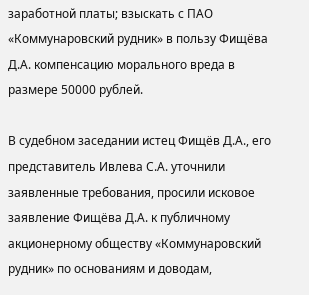заработной платы; взыскать с ПАО «Коммунаровский рудник» в пользу Фищёва Д.А. компенсацию морального вреда в размере 50000 рублей.

В судебном заседании истец Фищёв Д.А., его представитель Ивлева С.А. уточнили заявленные требования, просили исковое заявление Фищёва Д.А. к публичному акционерному обществу «Коммунаровский рудник» по основаниям и доводам,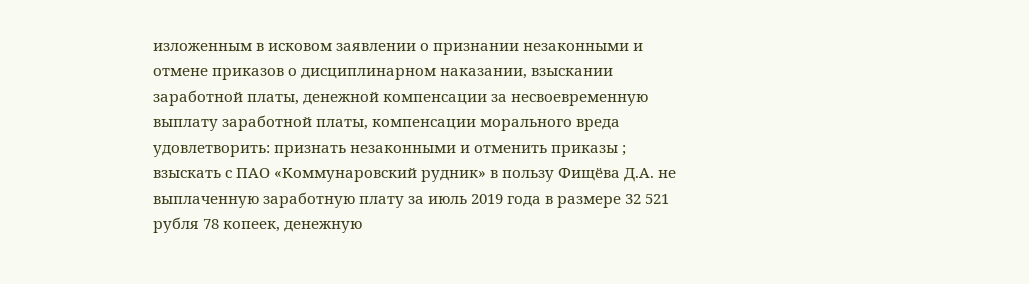изложенным в исковом заявлении о признании незаконными и отмене приказов о дисциплинарном наказании, взыскании заработной платы, денежной компенсации за несвоевременную выплату заработной платы, компенсации морального вреда удовлетворить: признать незаконными и отменить приказы ; взыскать с ПАО «Коммунаровский рудник» в пользу Фищёва Д.А. не выплаченную заработную плату за июль 2019 года в размере 32 521 рубля 78 копеек, денежную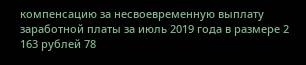компенсацию за несвоевременную выплату заработной платы за июль 2019 года в размере 2 163 рублей 78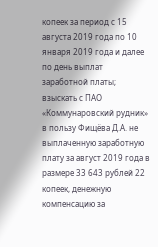копеек за период с 15 августа 2019 года по 10 января 2019 года и далее по день выплат заработной платы; взыскать с ПАО «Коммунаровский рудник» в пользу Фищёва Д.А. не выплаченную заработную плату за август 2019 года в размере 33 643 рублей 22 копеек, денежную компенсацию за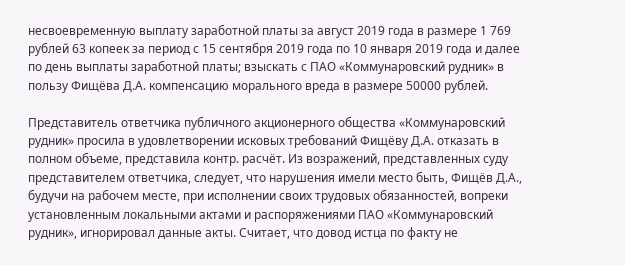несвоевременную выплату заработной платы за август 2019 года в размере 1 769 рублей 63 копеек за период с 15 сентября 2019 года по 10 января 2019 года и далее по день выплаты заработной платы; взыскать с ПАО «Коммунаровский рудник» в пользу Фищёва Д.А. компенсацию морального вреда в размере 50000 рублей.

Представитель ответчика публичного акционерного общества «Коммунаровский рудник» просила в удовлетворении исковых требований Фищёву Д.А. отказать в полном объеме, представила контр. расчёт. Из возражений, представленных суду представителем ответчика, следует, что нарушения имели место быть, Фищёв Д.А., будучи на рабочем месте, при исполнении своих трудовых обязанностей, вопреки установленным локальными актами и распоряжениями ПАО «Коммунаровский рудник», игнорировал данные акты. Считает, что довод истца по факту не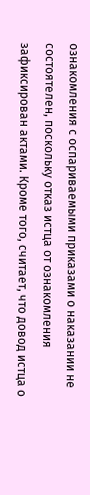ознакомления с оспариваемыми приказами о наказании не состоятелен, поскольку отказ истца от ознакомления зафиксирован актами. Кроме того, считает, что довод истца о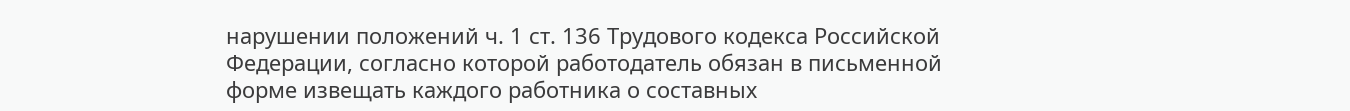нарушении положений ч. 1 ст. 136 Трудового кодекса Российской Федерации, согласно которой работодатель обязан в письменной форме извещать каждого работника о составных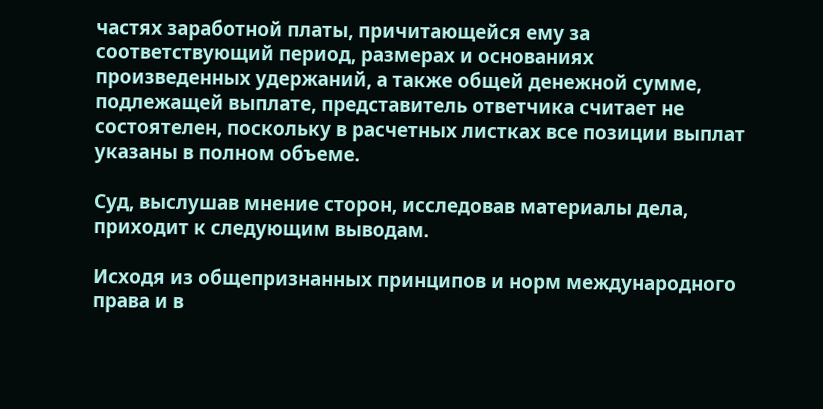частях заработной платы, причитающейся ему за соответствующий период, размерах и основаниях произведенных удержаний, а также общей денежной сумме, подлежащей выплате, представитель ответчика считает не состоятелен, поскольку в расчетных листках все позиции выплат указаны в полном объеме.

Суд, выслушав мнение сторон, исследовав материалы дела, приходит к следующим выводам.

Исходя из общепризнанных принципов и норм международного права и в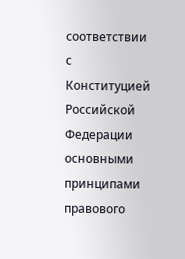соответствии с Конституцией Российской Федерации основными принципами правового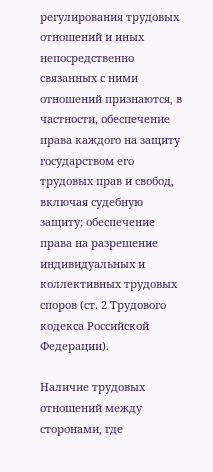регулирования трудовых отношений и иных непосредственно связанных с ними отношений признаются, в частности, обеспечение права каждого на защиту государством его трудовых прав и свобод, включая судебную защиту; обеспечение права на разрешение индивидуальных и коллективных трудовых споров (ст. 2 Трудового кодекса Российской Федерации).

Наличие трудовых отношений между сторонами, где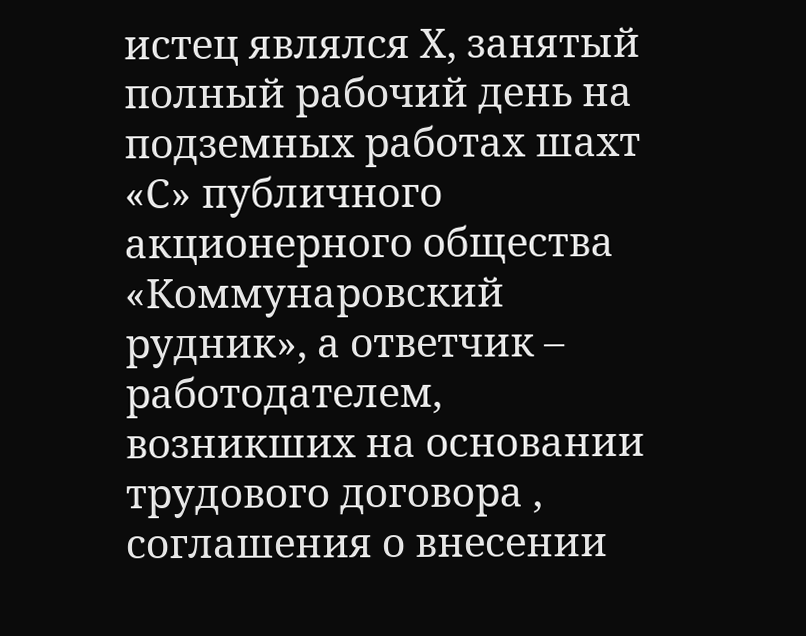истец являлся Х, занятый полный рабочий день на подземных работах шахт «С» публичного акционерного общества «Коммунаровский рудник», а ответчик – работодателем, возникших на основании трудового договора , соглашения о внесении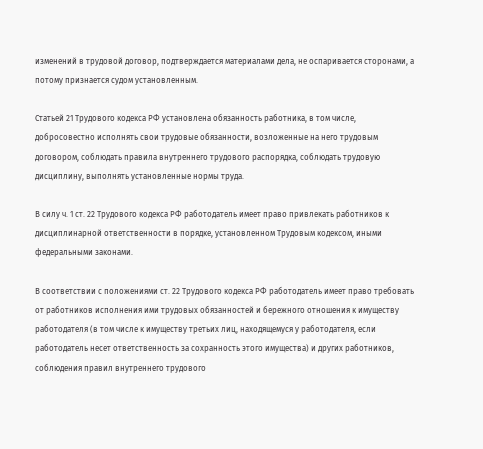изменений в трудовой договор, подтверждается материалами дела, не оспаривается сторонами, а потому признается судом установленным.

Статьей 21 Трудового кодекса РФ установлена обязанность работника, в том числе, добросовестно исполнять свои трудовые обязанности, возложенные на него трудовым договором, соблюдать правила внутреннего трудового распорядка, соблюдать трудовую дисциплину, выполнять установленные нормы труда.

В силу ч. 1 ст. 22 Трудового кодекса РФ работодатель имеет право привлекать работников к дисциплинарной ответственности в порядке, установленном Трудовым кодексом, иными федеральными законами.

В соответствии с положениями ст. 22 Трудового кодекса РФ работодатель имеет право требовать от работников исполнения ими трудовых обязанностей и бережного отношения к имуществу работодателя (в том числе к имуществу третьих лиц, находящемуся у работодателя, если работодатель несет ответственность за сохранность этого имущества) и других работников, соблюдения правил внутреннего трудового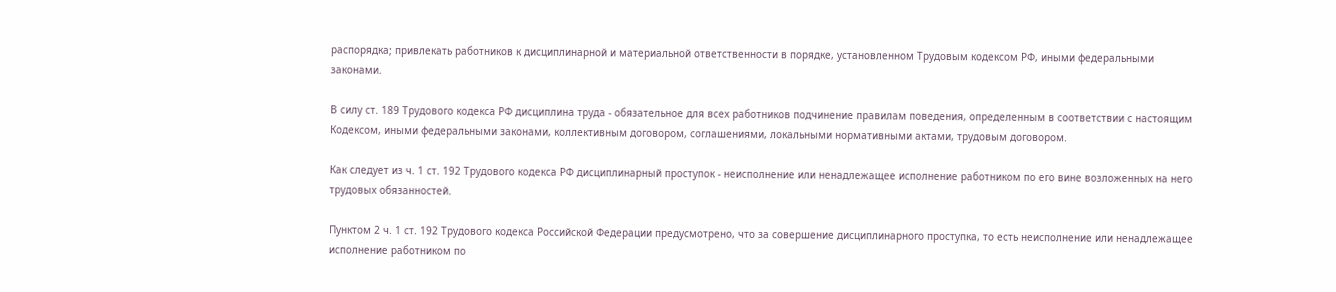распорядка; привлекать работников к дисциплинарной и материальной ответственности в порядке, установленном Трудовым кодексом РФ, иными федеральными законами.

В силу ст. 189 Трудового кодекса РФ дисциплина труда - обязательное для всех работников подчинение правилам поведения, определенным в соответствии с настоящим Кодексом, иными федеральными законами, коллективным договором, соглашениями, локальными нормативными актами, трудовым договором.

Как следует из ч. 1 ст. 192 Трудового кодекса РФ дисциплинарный проступок - неисполнение или ненадлежащее исполнение работником по его вине возложенных на него трудовых обязанностей.

Пунктом 2 ч. 1 ст. 192 Трудового кодекса Российской Федерации предусмотрено, что за совершение дисциплинарного проступка, то есть неисполнение или ненадлежащее исполнение работником по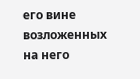его вине возложенных на него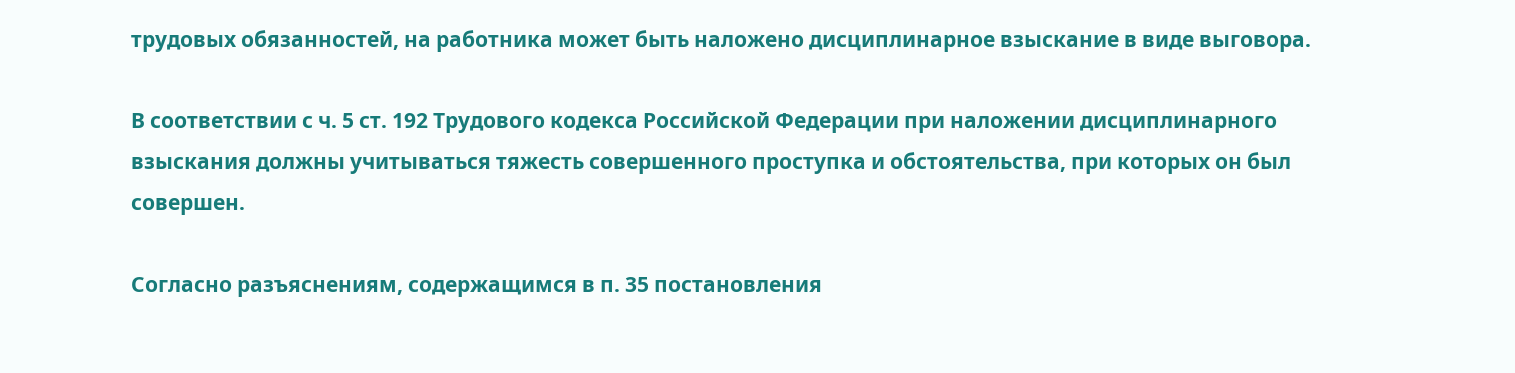трудовых обязанностей, на работника может быть наложено дисциплинарное взыскание в виде выговора.

В соответствии с ч. 5 ст. 192 Трудового кодекса Российской Федерации при наложении дисциплинарного взыскания должны учитываться тяжесть совершенного проступка и обстоятельства, при которых он был совершен.

Согласно разъяснениям, содержащимся в п. 35 постановления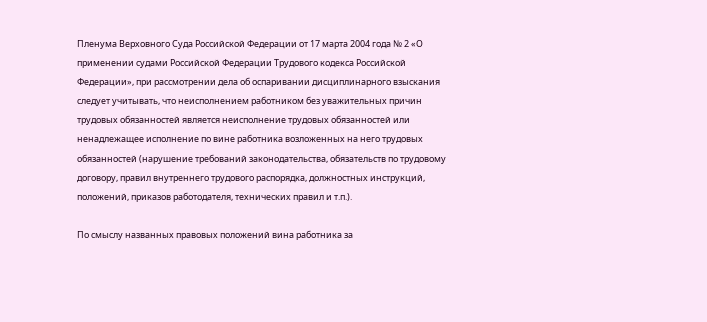Пленума Верховного Суда Российской Федерации от 17 марта 2004 года № 2 «О применении судами Российской Федерации Трудового кодекса Российской Федерации», при рассмотрении дела об оспаривании дисциплинарного взыскания следует учитывать, что неисполнением работником без уважительных причин трудовых обязанностей является неисполнение трудовых обязанностей или ненадлежащее исполнение по вине работника возложенных на него трудовых обязанностей (нарушение требований законодательства, обязательств по трудовому договору, правил внутреннего трудового распорядка, должностных инструкций, положений, приказов работодателя, технических правил и т.п.).

По смыслу названных правовых положений вина работника за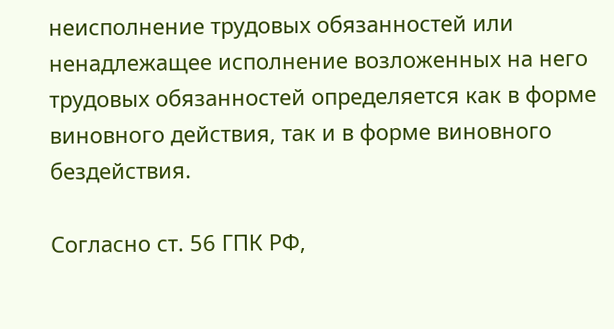неисполнение трудовых обязанностей или ненадлежащее исполнение возложенных на него трудовых обязанностей определяется как в форме виновного действия, так и в форме виновного бездействия.

Согласно ст. 56 ГПК РФ,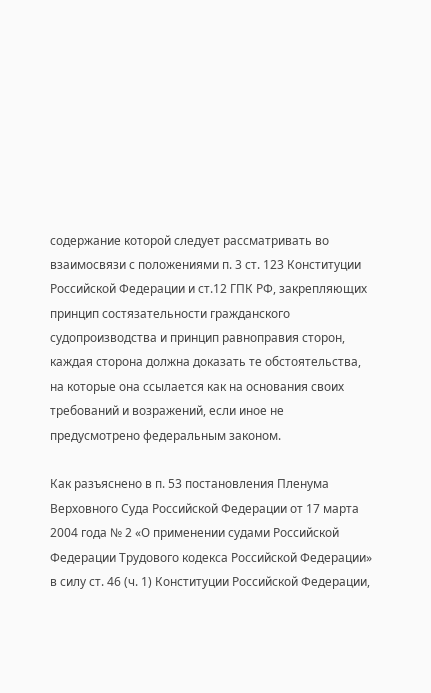содержание которой следует рассматривать во взаимосвязи с положениями п. 3 ст. 123 Конституции Российской Федерации и ст.12 ГПК РФ, закрепляющих принцип состязательности гражданского судопроизводства и принцип равноправия сторон, каждая сторона должна доказать те обстоятельства, на которые она ссылается как на основания своих требований и возражений, если иное не предусмотрено федеральным законом.

Как разъяснено в п. 53 постановления Пленума Верховного Суда Российской Федерации от 17 марта 2004 года № 2 «О применении судами Российской Федерации Трудового кодекса Российской Федерации» в силу ст. 46 (ч. 1) Конституции Российской Федерации,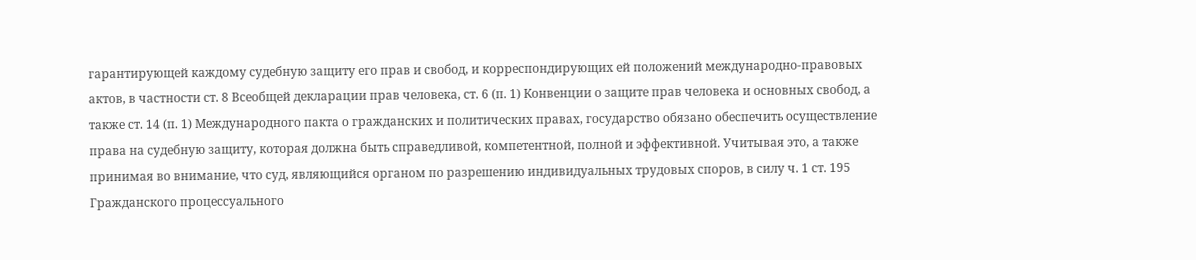гарантирующей каждому судебную защиту его прав и свобод, и корреспондирующих ей положений международно-правовых актов, в частности ст. 8 Всеобщей декларации прав человека, ст. 6 (п. 1) Конвенции о защите прав человека и основных свобод, а также ст. 14 (п. 1) Международного пакта о гражданских и политических правах, государство обязано обеспечить осуществление права на судебную защиту, которая должна быть справедливой, компетентной, полной и эффективной. Учитывая это, а также принимая во внимание, что суд, являющийся органом по разрешению индивидуальных трудовых споров, в силу ч. 1 ст. 195 Гражданского процессуального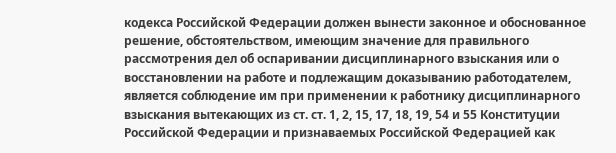кодекса Российской Федерации должен вынести законное и обоснованное решение, обстоятельством, имеющим значение для правильного рассмотрения дел об оспаривании дисциплинарного взыскания или о восстановлении на работе и подлежащим доказыванию работодателем, является соблюдение им при применении к работнику дисциплинарного взыскания вытекающих из ст. ст. 1, 2, 15, 17, 18, 19, 54 и 55 Конституции Российской Федерации и признаваемых Российской Федерацией как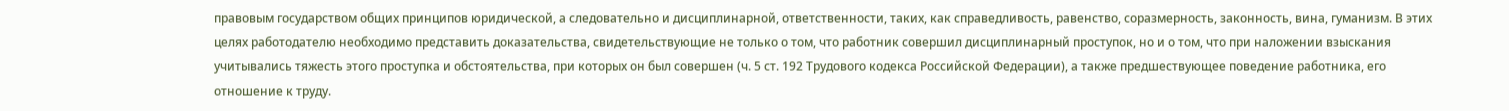правовым государством общих принципов юридической, а следовательно и дисциплинарной, ответственности, таких, как справедливость, равенство, соразмерность, законность, вина, гуманизм. В этих целях работодателю необходимо представить доказательства, свидетельствующие не только о том, что работник совершил дисциплинарный проступок, но и о том, что при наложении взыскания учитывались тяжесть этого проступка и обстоятельства, при которых он был совершен (ч. 5 ст. 192 Трудового кодекса Российской Федерации), а также предшествующее поведение работника, его отношение к труду.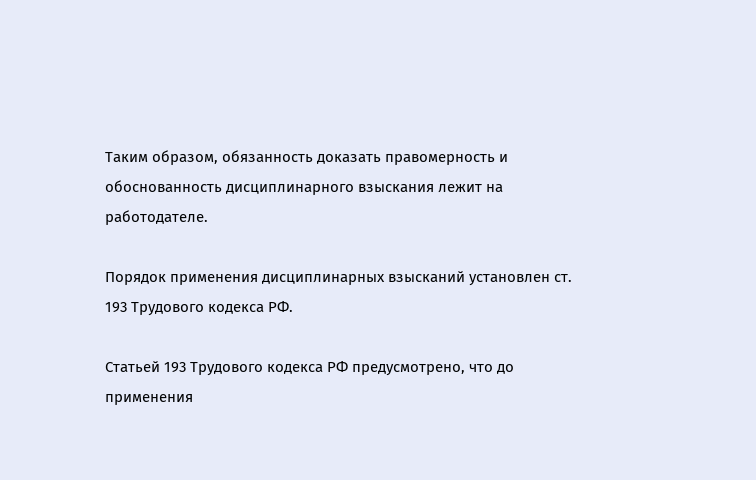Таким образом, обязанность доказать правомерность и обоснованность дисциплинарного взыскания лежит на работодателе.

Порядок применения дисциплинарных взысканий установлен ст. 193 Трудового кодекса РФ.

Статьей 193 Трудового кодекса РФ предусмотрено, что до применения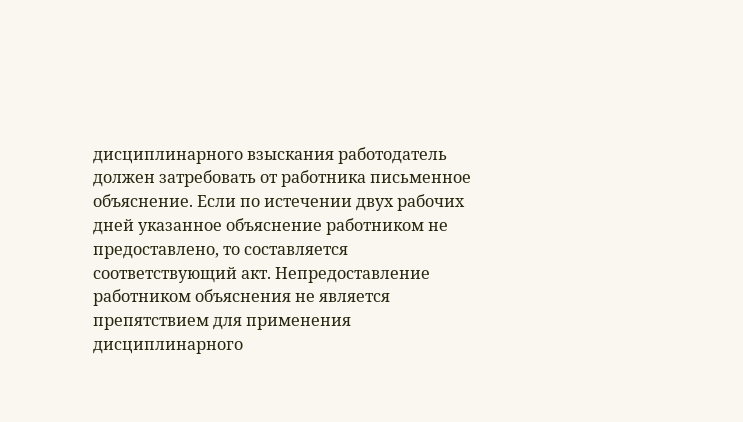дисциплинарного взыскания работодатель должен затребовать от работника письменное объяснение. Если по истечении двух рабочих дней указанное объяснение работником не предоставлено, то составляется соответствующий акт. Непредоставление работником объяснения не является препятствием для применения дисциплинарного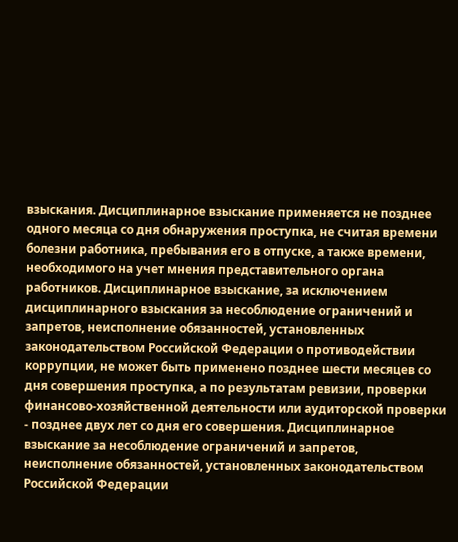взыскания. Дисциплинарное взыскание применяется не позднее одного месяца со дня обнаружения проступка, не считая времени болезни работника, пребывания его в отпуске, а также времени, необходимого на учет мнения представительного органа работников. Дисциплинарное взыскание, за исключением дисциплинарного взыскания за несоблюдение ограничений и запретов, неисполнение обязанностей, установленных законодательством Российской Федерации о противодействии коррупции, не может быть применено позднее шести месяцев со дня совершения проступка, а по результатам ревизии, проверки финансово-хозяйственной деятельности или аудиторской проверки - позднее двух лет со дня его совершения. Дисциплинарное взыскание за несоблюдение ограничений и запретов, неисполнение обязанностей, установленных законодательством Российской Федерации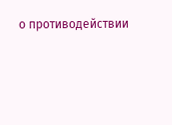о противодействии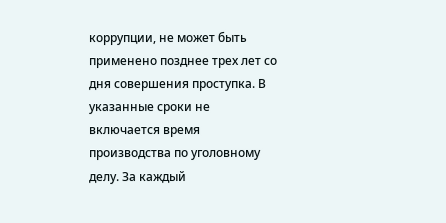коррупции, не может быть применено позднее трех лет со дня совершения проступка. В указанные сроки не включается время производства по уголовному делу. За каждый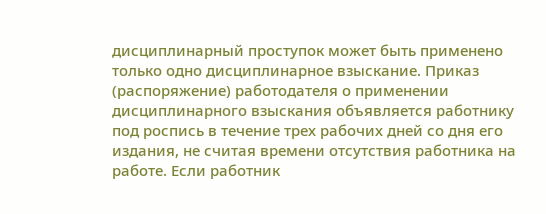дисциплинарный проступок может быть применено только одно дисциплинарное взыскание. Приказ (распоряжение) работодателя о применении дисциплинарного взыскания объявляется работнику под роспись в течение трех рабочих дней со дня его издания, не считая времени отсутствия работника на работе. Если работник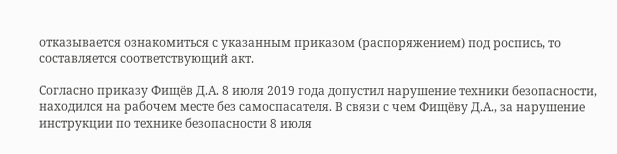отказывается ознакомиться с указанным приказом (распоряжением) под роспись, то составляется соответствующий акт.

Согласно приказу Фищёв Д.А. 8 июля 2019 года допустил нарушение техники безопасности, находился на рабочем месте без самоспасателя. В связи с чем Фищёву Д.А., за нарушение инструкции по технике безопасности 8 июля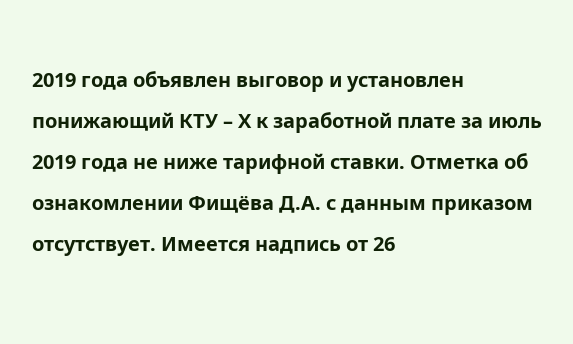2019 года объявлен выговор и установлен понижающий КТУ – Х к заработной плате за июль 2019 года не ниже тарифной ставки. Отметка об ознакомлении Фищёва Д.А. с данным приказом отсутствует. Имеется надпись от 26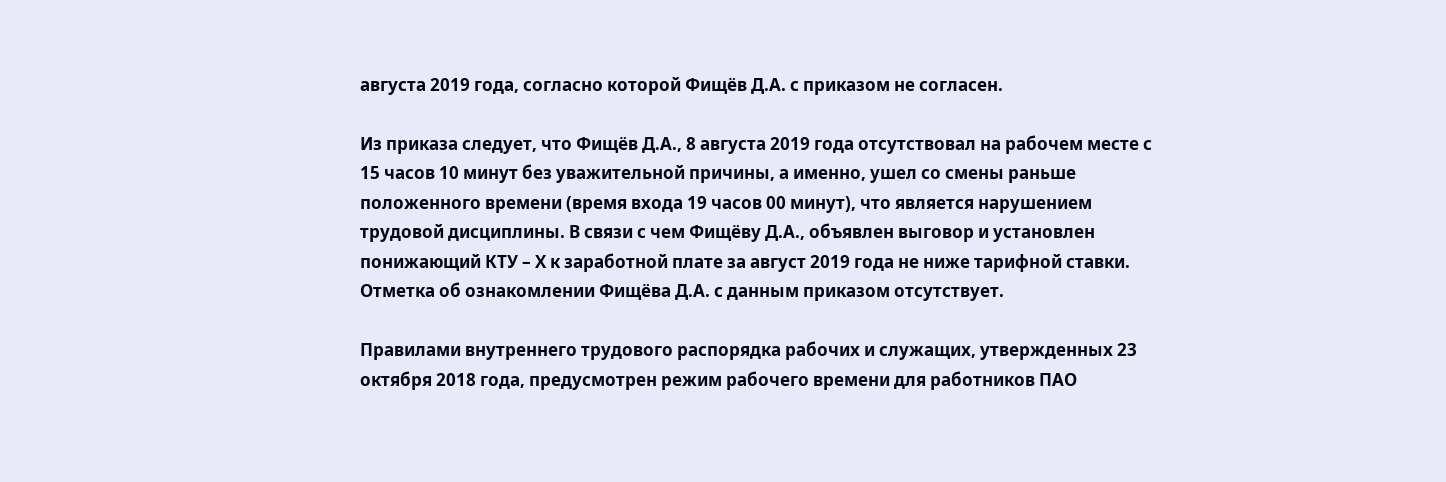августа 2019 года, согласно которой Фищёв Д.А. с приказом не согласен.

Из приказа следует, что Фищёв Д.А., 8 августа 2019 года отсутствовал на рабочем месте с 15 часов 10 минут без уважительной причины, а именно, ушел со смены раньше положенного времени (время входа 19 часов 00 минут), что является нарушением трудовой дисциплины. В связи с чем Фищёву Д.А., объявлен выговор и установлен понижающий КТУ – Х к заработной плате за август 2019 года не ниже тарифной ставки. Отметка об ознакомлении Фищёва Д.А. с данным приказом отсутствует.

Правилами внутреннего трудового распорядка рабочих и служащих, утвержденных 23 октября 2018 года, предусмотрен режим рабочего времени для работников ПАО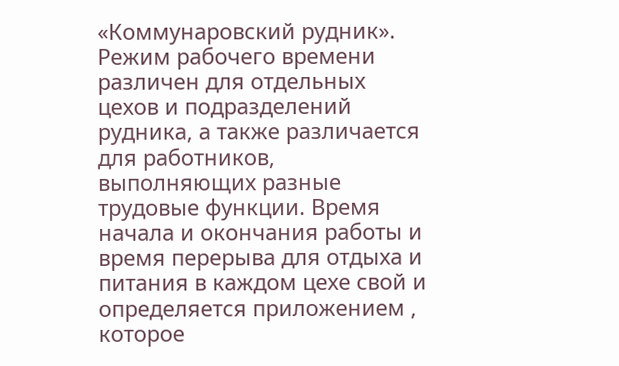«Коммунаровский рудник». Режим рабочего времени различен для отдельных цехов и подразделений рудника, а также различается для работников, выполняющих разные трудовые функции. Время начала и окончания работы и время перерыва для отдыха и питания в каждом цехе свой и определяется приложением , которое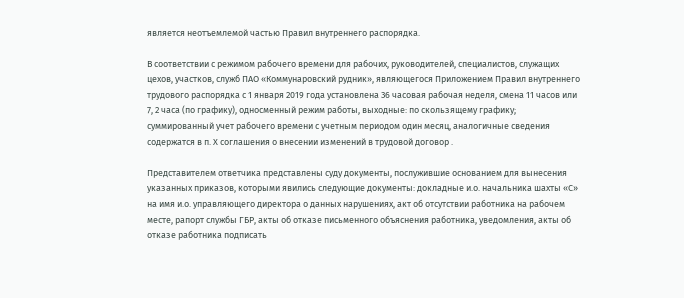является неотъемлемой частью Правил внутреннего распорядка.

В соответствии с режимом рабочего времени для рабочих, руководителей, специалистов, служащих цехов, участков, служб ПАО «Коммунаровский рудник», являющегося Приложением Правил внутреннего трудового распорядка с 1 января 2019 года установлена 36 часовая рабочая неделя, смена 11 часов или 7, 2 часа (по графику), односменный режим работы, выходные: по скользящему графику; суммированный учет рабочего времени с учетным периодом один месяц, аналогичные сведения содержатся в п. Х соглашения о внесении изменений в трудовой договор .

Представителем ответчика представлены суду документы, послужившие основанием для вынесения указанных приказов, которыми явились следующие документы: докладные и.о. начальника шахты «С» на имя и.о. управляющего директора о данных нарушениях, акт об отсутствии работника на рабочем месте, рапорт службы ГБР, акты об отказе письменного объяснения работника, уведомления, акты об отказе работника подписать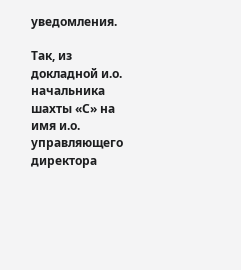уведомления.

Так, из докладной и.о. начальника шахты «С» на имя и.о. управляющего директора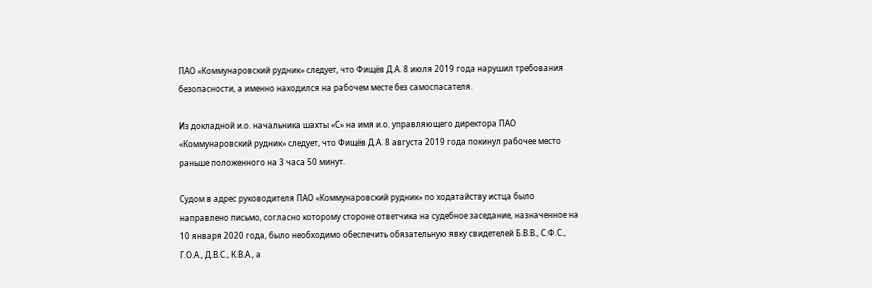ПАО «Коммунаровский рудник» следует, что Фищёв Д.А. 8 июля 2019 года нарушил требования безопасности, а именно находился на рабочем месте без самоспасателя.

Из докладной и.о. начальника шахты «С» на имя и.о. управляющего директора ПАО «Коммунаровский рудник» следует, что Фищёв Д.А. 8 августа 2019 года покинул рабочее место раньше положенного на 3 часа 50 минут.

Судом в адрес руководителя ПАО «Коммунаровский рудник» по ходатайству истца было направлено письмо, согласно которому стороне ответчика на судебное заседание, назначенное на 10 января 2020 года, было необходимо обеспечить обязательную явку свидетелей Б.В.В., С.Ф.С., Г.О.А., Д.В.С., К.В.А., а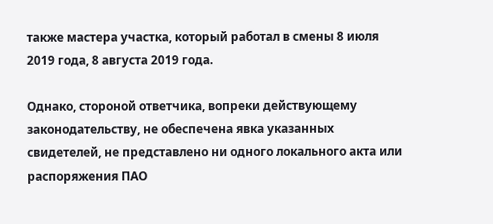также мастера участка, который работал в смены 8 июля 2019 года, 8 августа 2019 года.

Однако, стороной ответчика, вопреки действующему законодательству, не обеспечена явка указанных свидетелей, не представлено ни одного локального акта или распоряжения ПАО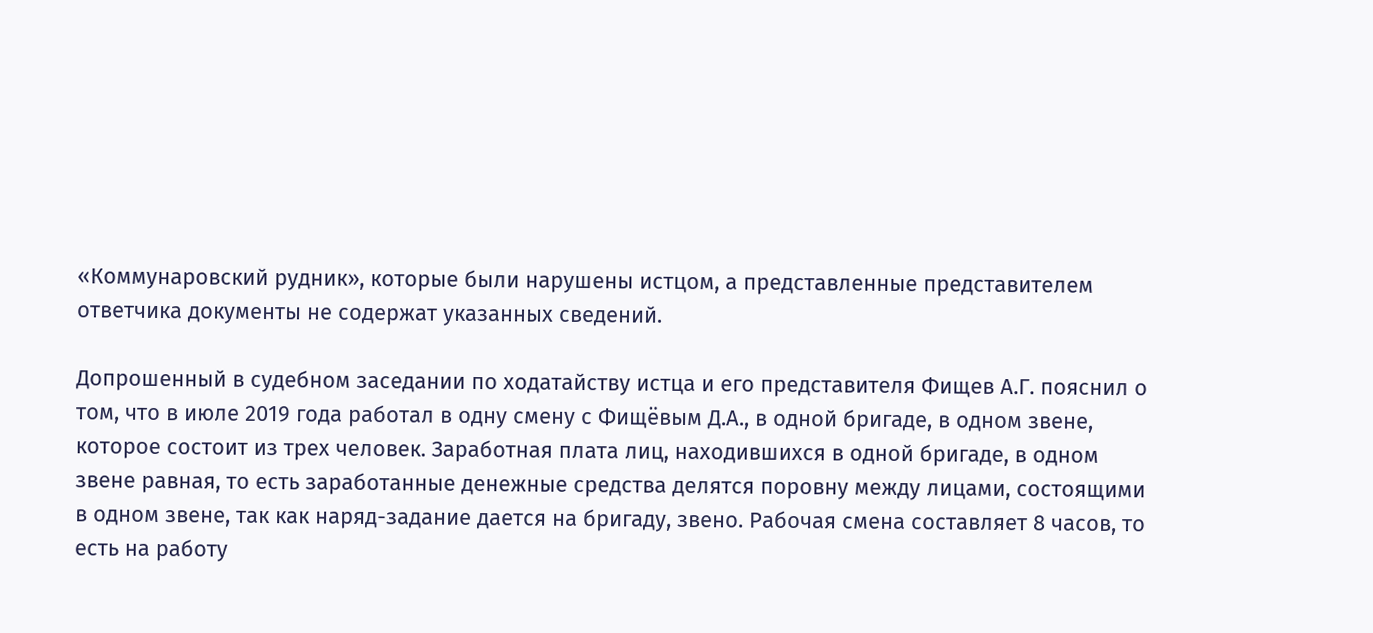«Коммунаровский рудник», которые были нарушены истцом, а представленные представителем ответчика документы не содержат указанных сведений.

Допрошенный в судебном заседании по ходатайству истца и его представителя Фищев А.Г. пояснил о том, что в июле 2019 года работал в одну смену с Фищёвым Д.А., в одной бригаде, в одном звене, которое состоит из трех человек. Заработная плата лиц, находившихся в одной бригаде, в одном звене равная, то есть заработанные денежные средства делятся поровну между лицами, состоящими в одном звене, так как наряд-задание дается на бригаду, звено. Рабочая смена составляет 8 часов, то есть на работу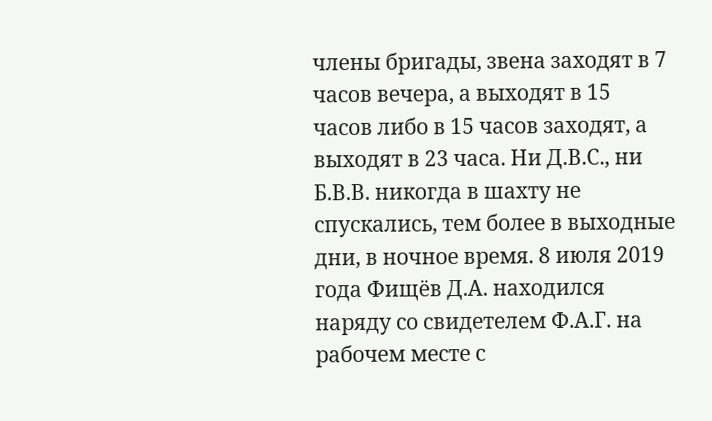члены бригады, звена заходят в 7 часов вечера, а выходят в 15 часов либо в 15 часов заходят, а выходят в 23 часа. Ни Д.В.С., ни Б.В.В. никогда в шахту не спускались, тем более в выходные дни, в ночное время. 8 июля 2019 года Фищёв Д.А. находился наряду со свидетелем Ф.А.Г. на рабочем месте с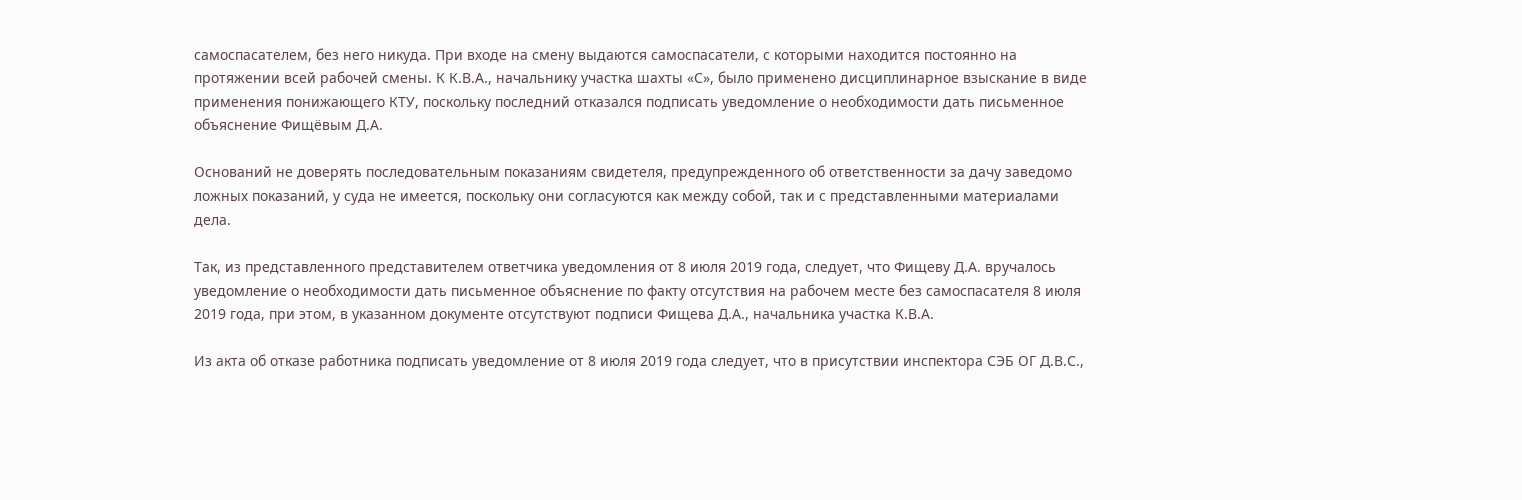самоспасателем, без него никуда. При входе на смену выдаются самоспасатели, с которыми находится постоянно на протяжении всей рабочей смены. К К.В.А., начальнику участка шахты «С», было применено дисциплинарное взыскание в виде применения понижающего КТУ, поскольку последний отказался подписать уведомление о необходимости дать письменное объяснение Фищёвым Д.А.

Оснований не доверять последовательным показаниям свидетеля, предупрежденного об ответственности за дачу заведомо ложных показаний, у суда не имеется, поскольку они согласуются как между собой, так и с представленными материалами дела.

Так, из представленного представителем ответчика уведомления от 8 июля 2019 года, следует, что Фищеву Д.А. вручалось уведомление о необходимости дать письменное объяснение по факту отсутствия на рабочем месте без самоспасателя 8 июля 2019 года, при этом, в указанном документе отсутствуют подписи Фищева Д.А., начальника участка К.В.А.

Из акта об отказе работника подписать уведомление от 8 июля 2019 года следует, что в присутствии инспектора СЭБ ОГ Д.В.С.,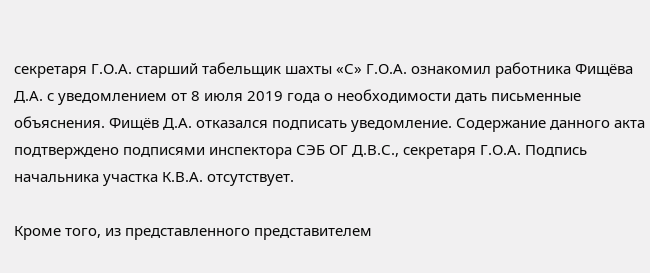секретаря Г.О.А. старший табельщик шахты «С» Г.О.А. ознакомил работника Фищёва Д.А. с уведомлением от 8 июля 2019 года о необходимости дать письменные объяснения. Фищёв Д.А. отказался подписать уведомление. Содержание данного акта подтверждено подписями инспектора СЭБ ОГ Д.В.С., секретаря Г.О.А. Подпись начальника участка К.В.А. отсутствует.

Кроме того, из представленного представителем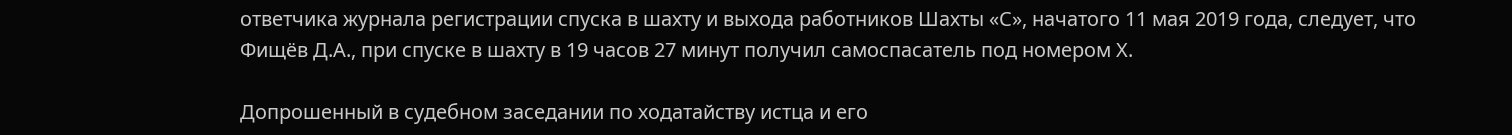ответчика журнала регистрации спуска в шахту и выхода работников Шахты «С», начатого 11 мая 2019 года, следует, что Фищёв Д.А., при спуске в шахту в 19 часов 27 минут получил самоспасатель под номером Х.

Допрошенный в судебном заседании по ходатайству истца и его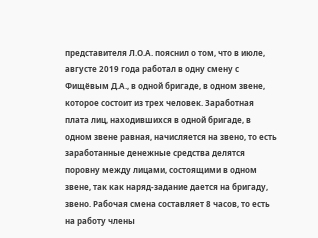представителя Л.О.А. пояснил о том, что в июле, августе 2019 года работал в одну смену с Фищёвым Д.А., в одной бригаде, в одном звене, которое состоит из трех человек. Заработная плата лиц, находившихся в одной бригаде, в одном звене равная, начисляется на звено, то есть заработанные денежные средства делятся поровну между лицами, состоящими в одном звене, так как наряд-задание дается на бригаду, звено. Рабочая смена составляет 8 часов, то есть на работу члены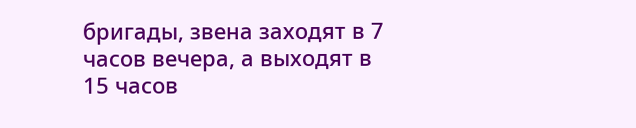бригады, звена заходят в 7 часов вечера, а выходят в 15 часов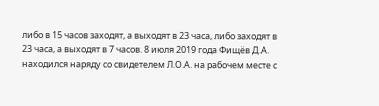либо в 15 часов заходят, а выходят в 23 часа, либо заходят в 23 часа, а выходят в 7 часов. 8 июля 2019 года Фищёв Д.А. находился наряду со свидетелем Л.О.А. на рабочем месте с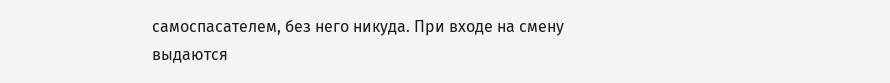самоспасателем, без него никуда. При входе на смену выдаются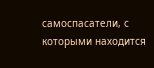самоспасатели, с которыми находится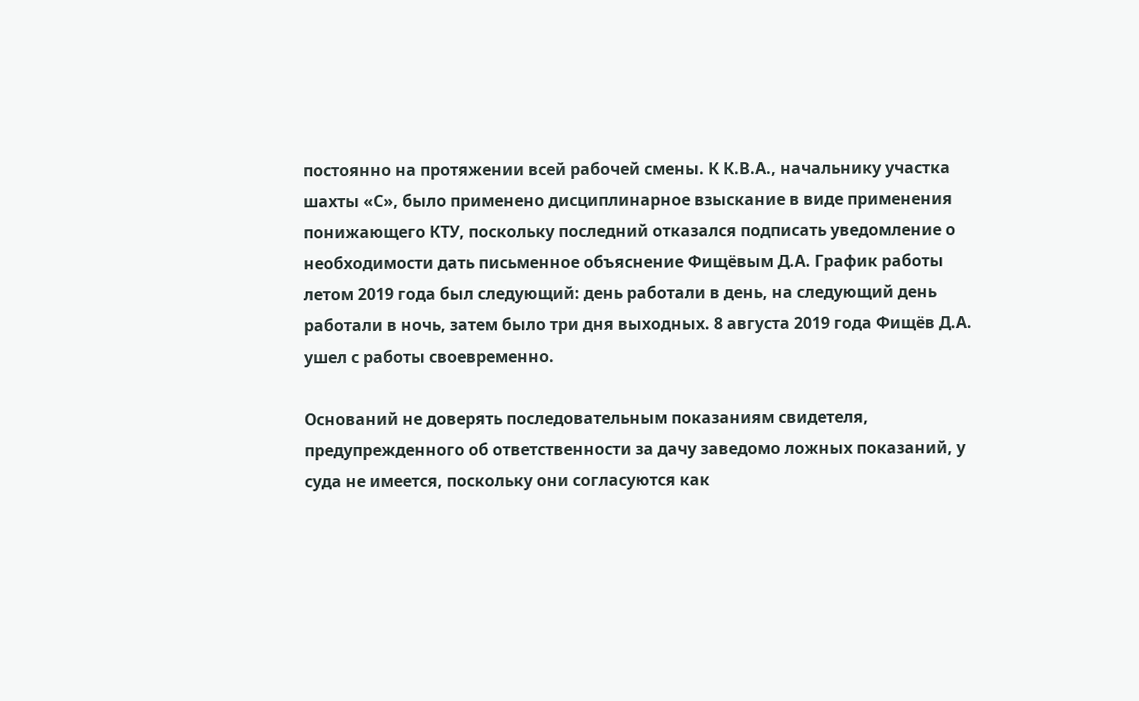постоянно на протяжении всей рабочей смены. К К.В.А., начальнику участка шахты «С», было применено дисциплинарное взыскание в виде применения понижающего КТУ, поскольку последний отказался подписать уведомление о необходимости дать письменное объяснение Фищёвым Д.А. График работы летом 2019 года был следующий: день работали в день, на следующий день работали в ночь, затем было три дня выходных. 8 августа 2019 года Фищёв Д.А. ушел с работы своевременно.

Оснований не доверять последовательным показаниям свидетеля, предупрежденного об ответственности за дачу заведомо ложных показаний, у суда не имеется, поскольку они согласуются как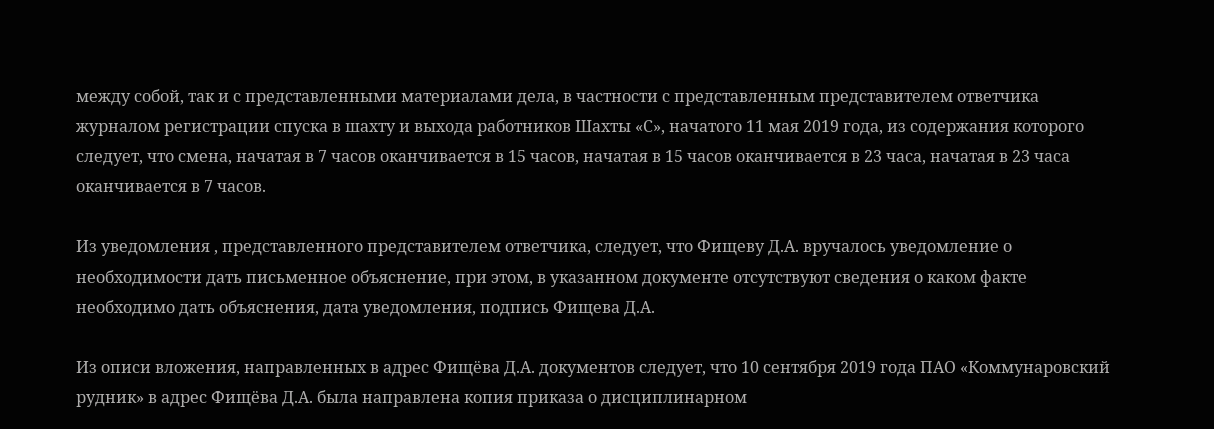между собой, так и с представленными материалами дела, в частности с представленным представителем ответчика журналом регистрации спуска в шахту и выхода работников Шахты «С», начатого 11 мая 2019 года, из содержания которого следует, что смена, начатая в 7 часов оканчивается в 15 часов, начатая в 15 часов оканчивается в 23 часа, начатая в 23 часа оканчивается в 7 часов.

Из уведомления , представленного представителем ответчика, следует, что Фищеву Д.А. вручалось уведомление о необходимости дать письменное объяснение, при этом, в указанном документе отсутствуют сведения о каком факте необходимо дать объяснения, дата уведомления, подпись Фищева Д.А.

Из описи вложения, направленных в адрес Фищёва Д.А. документов следует, что 10 сентября 2019 года ПАО «Коммунаровский рудник» в адрес Фищёва Д.А. была направлена копия приказа о дисциплинарном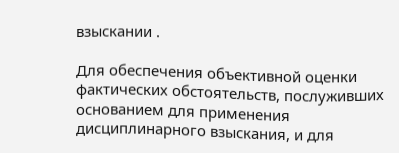взыскании .

Для обеспечения объективной оценки фактических обстоятельств, послуживших основанием для применения дисциплинарного взыскания, и для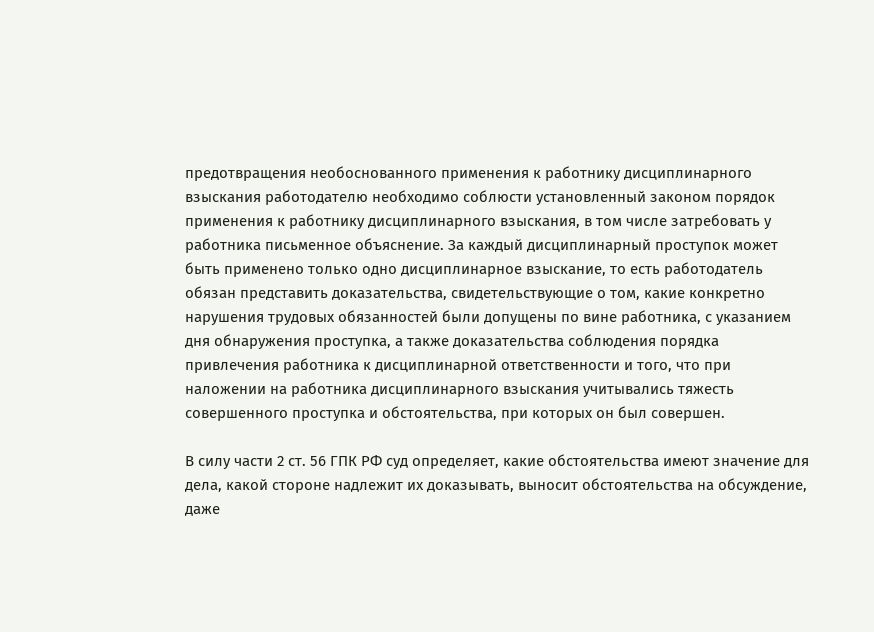предотвращения необоснованного применения к работнику дисциплинарного взыскания работодателю необходимо соблюсти установленный законом порядок применения к работнику дисциплинарного взыскания, в том числе затребовать у работника письменное объяснение. За каждый дисциплинарный проступок может быть применено только одно дисциплинарное взыскание, то есть работодатель обязан представить доказательства, свидетельствующие о том, какие конкретно нарушения трудовых обязанностей были допущены по вине работника, с указанием дня обнаружения проступка, а также доказательства соблюдения порядка привлечения работника к дисциплинарной ответственности и того, что при наложении на работника дисциплинарного взыскания учитывались тяжесть совершенного проступка и обстоятельства, при которых он был совершен.

В силу части 2 ст. 56 ГПК РФ суд определяет, какие обстоятельства имеют значение для дела, какой стороне надлежит их доказывать, выносит обстоятельства на обсуждение, даже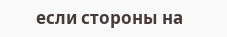если стороны на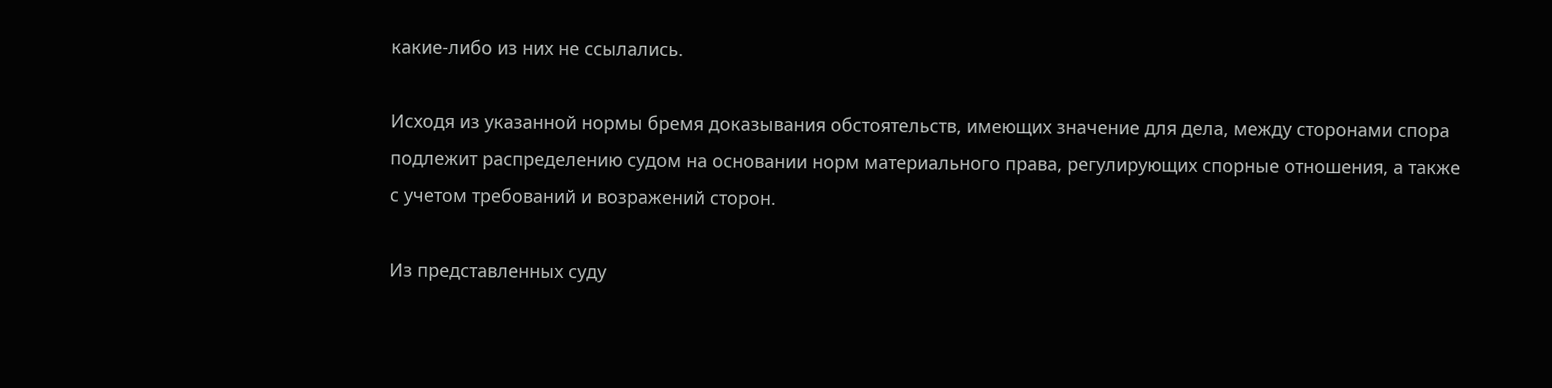какие-либо из них не ссылались.

Исходя из указанной нормы бремя доказывания обстоятельств, имеющих значение для дела, между сторонами спора подлежит распределению судом на основании норм материального права, регулирующих спорные отношения, а также с учетом требований и возражений сторон.

Из представленных суду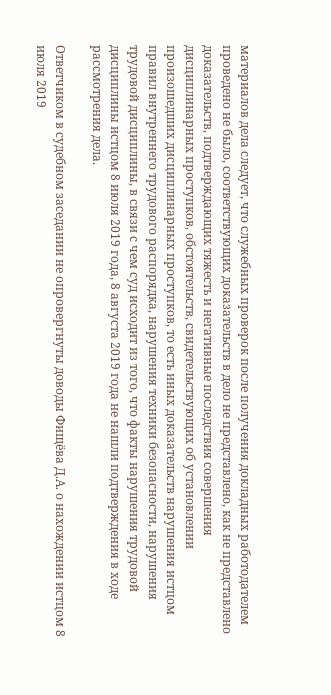материалов дела следует, что служебных проверок после получения докладных работодателем проведено не было, соответствующих доказательств в дело не представлено, как не представлено доказательств, подтверждающих тяжесть и негативные последствия совершения дисциплинарных проступков, обстоятельств, свидетельствующих об установлении произошедших дисциплинарных проступков, то есть иных доказательств нарушения истцом правил внутреннего трудового распорядка, нарушения техники безопасности, нарушения трудовой дисциплины, в связи с чем суд исходит из того, что факты нарушения трудовой дисциплины истцом 8 июля 2019 года, 8 августа 2019 года не нашли подтверждения в ходе рассмотрения дела.

Ответчиком в судебном заседании не опровергнуты доводы Фищёва Д.А. о нахождении истцом 8 июля 2019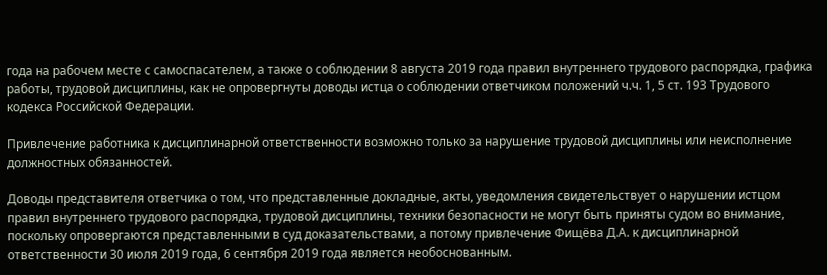года на рабочем месте с самоспасателем, а также о соблюдении 8 августа 2019 года правил внутреннего трудового распорядка, графика работы, трудовой дисциплины, как не опровергнуты доводы истца о соблюдении ответчиком положений ч.ч. 1, 5 ст. 193 Трудового кодекса Российской Федерации.

Привлечение работника к дисциплинарной ответственности возможно только за нарушение трудовой дисциплины или неисполнение должностных обязанностей.

Доводы представителя ответчика о том, что представленные докладные, акты, уведомления свидетельствует о нарушении истцом правил внутреннего трудового распорядка, трудовой дисциплины, техники безопасности не могут быть приняты судом во внимание, поскольку опровергаются представленными в суд доказательствами, а потому привлечение Фищёва Д.А. к дисциплинарной ответственности 30 июля 2019 года, 6 сентября 2019 года является необоснованным.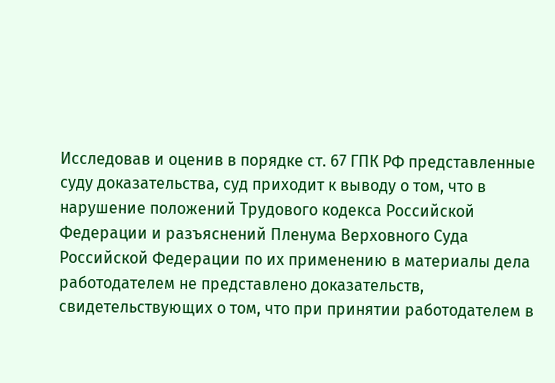Исследовав и оценив в порядке ст. 67 ГПК РФ представленные суду доказательства, суд приходит к выводу о том, что в нарушение положений Трудового кодекса Российской Федерации и разъяснений Пленума Верховного Суда Российской Федерации по их применению в материалы дела работодателем не представлено доказательств, свидетельствующих о том, что при принятии работодателем в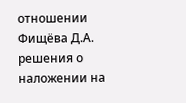отношении Фищёва Д.А. решения о наложении на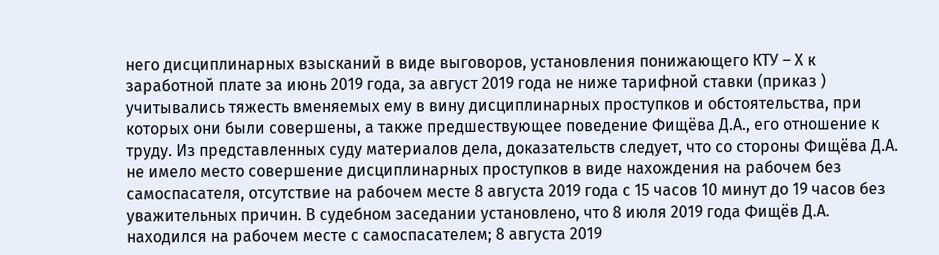него дисциплинарных взысканий в виде выговоров, установления понижающего КТУ – Х к заработной плате за июнь 2019 года, за август 2019 года не ниже тарифной ставки (приказ ) учитывались тяжесть вменяемых ему в вину дисциплинарных проступков и обстоятельства, при которых они были совершены, а также предшествующее поведение Фищёва Д.А., его отношение к труду. Из представленных суду материалов дела, доказательств следует, что со стороны Фищёва Д.А. не имело место совершение дисциплинарных проступков в виде нахождения на рабочем без самоспасателя, отсутствие на рабочем месте 8 августа 2019 года с 15 часов 10 минут до 19 часов без уважительных причин. В судебном заседании установлено, что 8 июля 2019 года Фищёв Д.А. находился на рабочем месте с самоспасателем; 8 августа 2019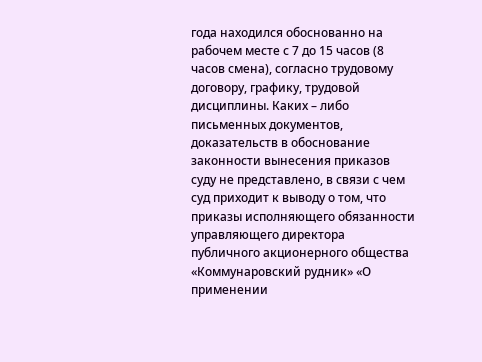года находился обоснованно на рабочем месте с 7 до 15 часов (8 часов смена), согласно трудовому договору, графику, трудовой дисциплины. Каких – либо письменных документов, доказательств в обоснование законности вынесения приказов суду не представлено, в связи с чем суд приходит к выводу о том, что приказы исполняющего обязанности управляющего директора публичного акционерного общества «Коммунаровский рудник» «О применении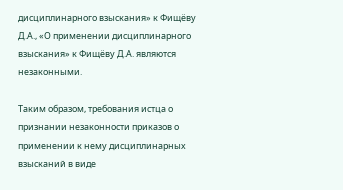дисциплинарного взыскания» к Фищёву Д.А., «О применении дисциплинарного взыскания» к Фищёву Д.А. являются незаконными.

Таким образом, требования истца о признании незаконности приказов о применении к нему дисциплинарных взысканий в виде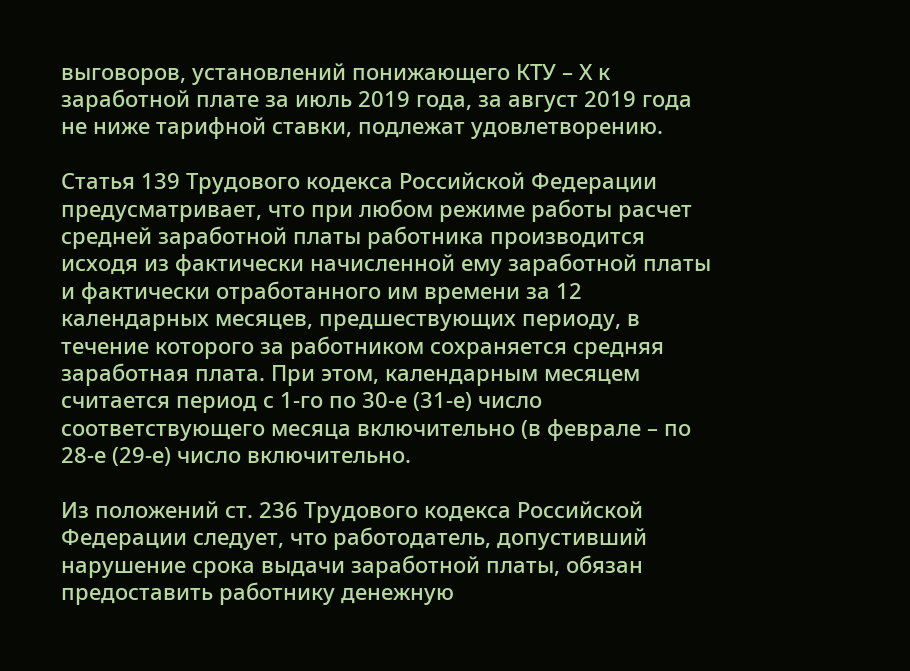выговоров, установлений понижающего КТУ – Х к заработной плате за июль 2019 года, за август 2019 года не ниже тарифной ставки, подлежат удовлетворению.

Статья 139 Трудового кодекса Российской Федерации предусматривает, что при любом режиме работы расчет средней заработной платы работника производится исходя из фактически начисленной ему заработной платы и фактически отработанного им времени за 12 календарных месяцев, предшествующих периоду, в течение которого за работником сохраняется средняя заработная плата. При этом, календарным месяцем считается период с 1-го по 30-е (31-е) число соответствующего месяца включительно (в феврале – по 28-е (29-е) число включительно.

Из положений ст. 236 Трудового кодекса Российской Федерации следует, что работодатель, допустивший нарушение срока выдачи заработной платы, обязан предоставить работнику денежную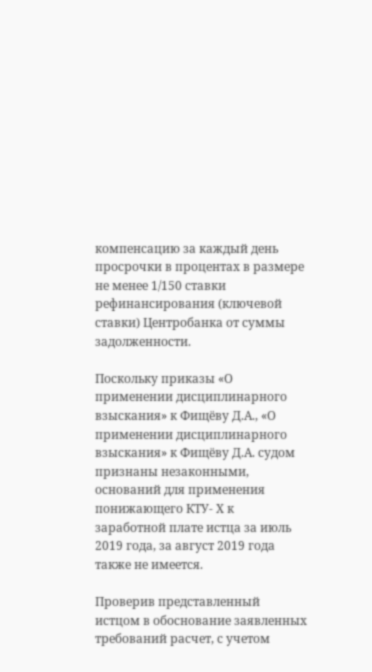компенсацию за каждый день просрочки в процентах в размере не менее 1/150 ставки рефинансирования (ключевой ставки) Центробанка от суммы задолженности.

Поскольку приказы «О применении дисциплинарного взыскания» к Фищёву Д.А., «О применении дисциплинарного взыскания» к Фищёву Д.А. судом признаны незаконными, оснований для применения понижающего КТУ- Х к заработной плате истца за июль 2019 года, за август 2019 года также не имеется.

Проверив представленный истцом в обоснование заявленных требований расчет, с учетом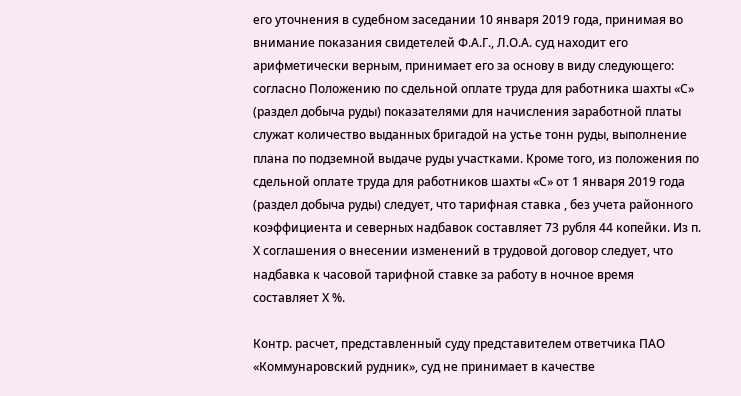его уточнения в судебном заседании 10 января 2019 года, принимая во внимание показания свидетелей Ф.А.Г., Л.О.А. суд находит его арифметически верным, принимает его за основу в виду следующего: согласно Положению по сдельной оплате труда для работника шахты «С» (раздел добыча руды) показателями для начисления заработной платы служат количество выданных бригадой на устье тонн руды, выполнение плана по подземной выдаче руды участками. Кроме того, из положения по сдельной оплате труда для работников шахты «С» от 1 января 2019 года (раздел добыча руды) следует, что тарифная ставка , без учета районного коэффициента и северных надбавок составляет 73 рубля 44 копейки. Из п. Х соглашения о внесении изменений в трудовой договор следует, что надбавка к часовой тарифной ставке за работу в ночное время составляет Х %.

Контр. расчет, представленный суду представителем ответчика ПАО «Коммунаровский рудник», суд не принимает в качестве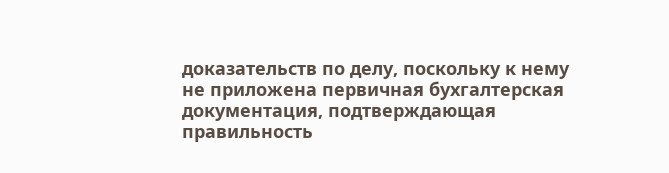доказательств по делу, поскольку к нему не приложена первичная бухгалтерская документация, подтверждающая правильность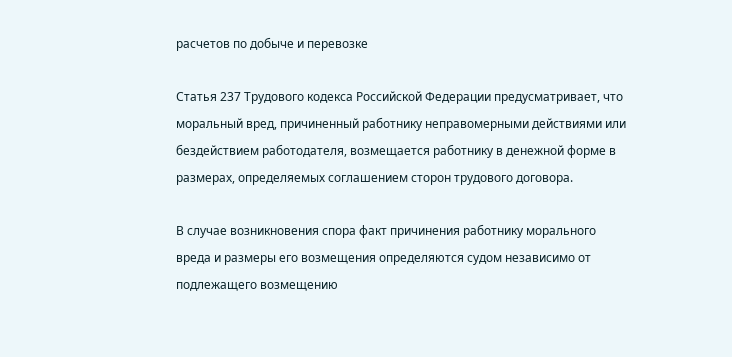расчетов по добыче и перевозке

Статья 237 Трудового кодекса Российской Федерации предусматривает, что моральный вред, причиненный работнику неправомерными действиями или бездействием работодателя, возмещается работнику в денежной форме в размерах, определяемых соглашением сторон трудового договора.

В случае возникновения спора факт причинения работнику морального вреда и размеры его возмещения определяются судом независимо от подлежащего возмещению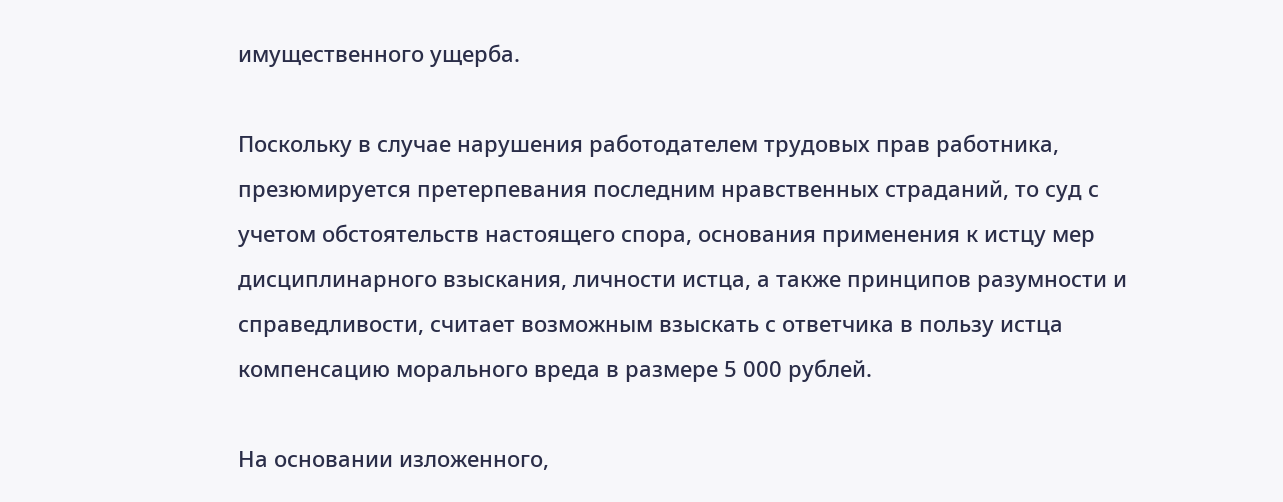имущественного ущерба.

Поскольку в случае нарушения работодателем трудовых прав работника, презюмируется претерпевания последним нравственных страданий, то суд с учетом обстоятельств настоящего спора, основания применения к истцу мер дисциплинарного взыскания, личности истца, а также принципов разумности и справедливости, считает возможным взыскать с ответчика в пользу истца компенсацию морального вреда в размере 5 000 рублей.

На основании изложенного,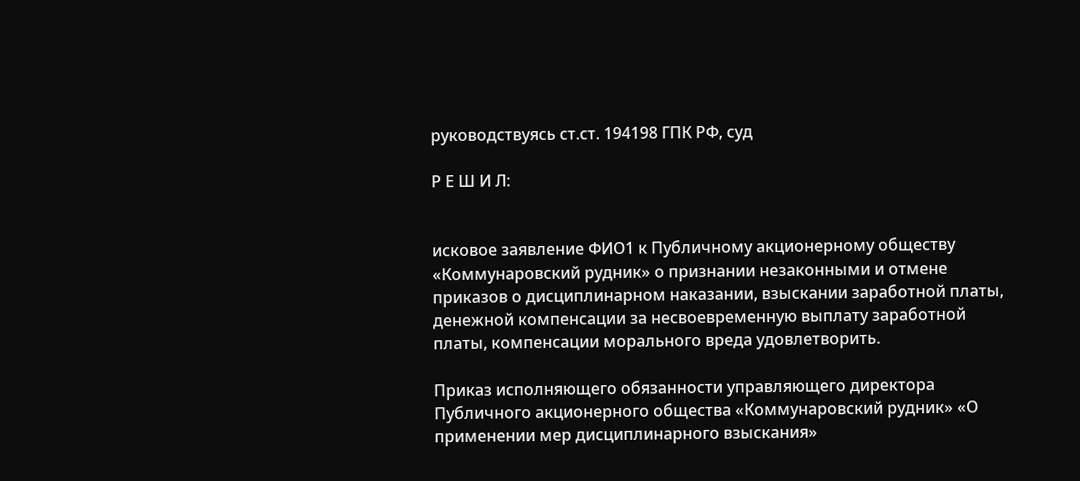руководствуясь ст.ст. 194198 ГПК РФ, суд

Р Е Ш И Л:


исковое заявление ФИО1 к Публичному акционерному обществу «Коммунаровский рудник» о признании незаконными и отмене приказов о дисциплинарном наказании, взыскании заработной платы, денежной компенсации за несвоевременную выплату заработной платы, компенсации морального вреда удовлетворить.

Приказ исполняющего обязанности управляющего директора Публичного акционерного общества «Коммунаровский рудник» «О применении мер дисциплинарного взыскания»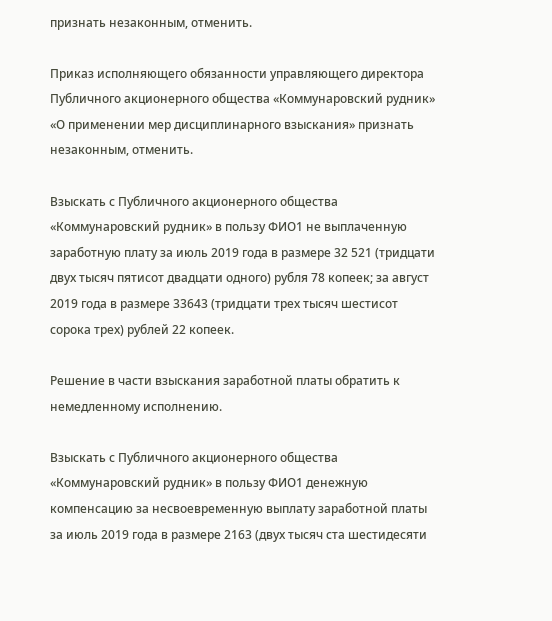признать незаконным, отменить.

Приказ исполняющего обязанности управляющего директора Публичного акционерного общества «Коммунаровский рудник» «О применении мер дисциплинарного взыскания» признать незаконным, отменить.

Взыскать с Публичного акционерного общества «Коммунаровский рудник» в пользу ФИО1 не выплаченную заработную плату за июль 2019 года в размере 32 521 (тридцати двух тысяч пятисот двадцати одного) рубля 78 копеек; за август 2019 года в размере 33643 (тридцати трех тысяч шестисот сорока трех) рублей 22 копеек.

Решение в части взыскания заработной платы обратить к немедленному исполнению.

Взыскать с Публичного акционерного общества «Коммунаровский рудник» в пользу ФИО1 денежную компенсацию за несвоевременную выплату заработной платы за июль 2019 года в размере 2163 (двух тысяч ста шестидесяти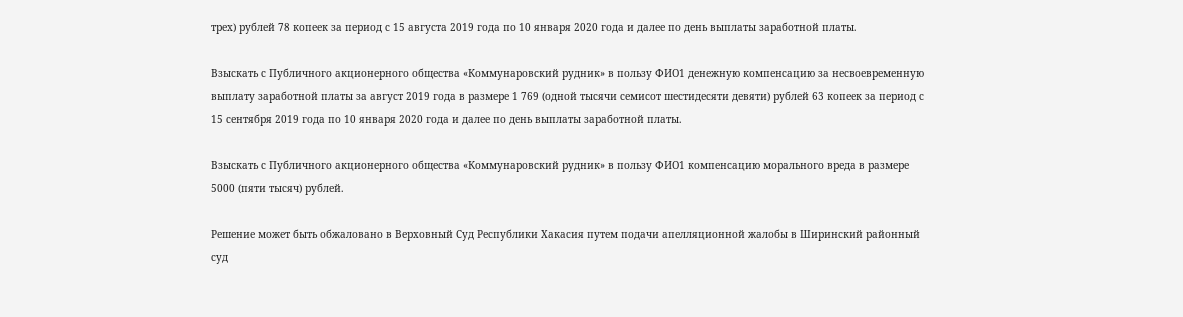трех) рублей 78 копеек за период с 15 августа 2019 года по 10 января 2020 года и далее по день выплаты заработной платы.

Взыскать с Публичного акционерного общества «Коммунаровский рудник» в пользу ФИО1 денежную компенсацию за несвоевременную выплату заработной платы за август 2019 года в размере 1 769 (одной тысячи семисот шестидесяти девяти) рублей 63 копеек за период с 15 сентября 2019 года по 10 января 2020 года и далее по день выплаты заработной платы.

Взыскать с Публичного акционерного общества «Коммунаровский рудник» в пользу ФИО1 компенсацию морального вреда в размере 5000 (пяти тысяч) рублей.

Решение может быть обжаловано в Верховный Суд Республики Хакасия путем подачи апелляционной жалобы в Ширинский районный суд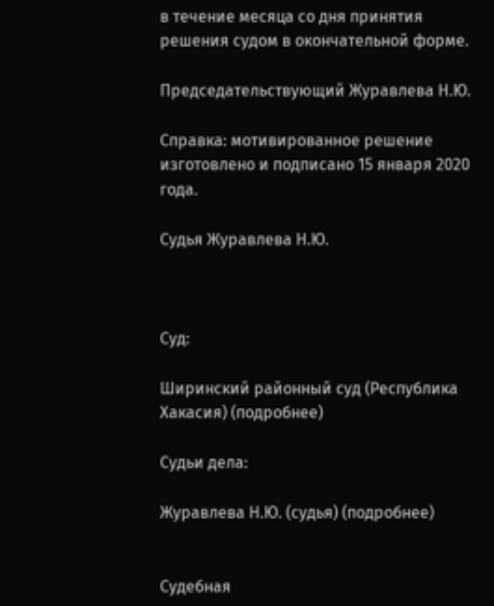в течение месяца со дня принятия решения судом в окончательной форме.

Председательствующий Журавлева Н.Ю.

Справка: мотивированное решение изготовлено и подписано 15 января 2020 года.

Судья Журавлева Н.Ю.



Суд:

Ширинский районный суд (Республика Хакасия) (подробнее)

Судьи дела:

Журавлева Н.Ю. (судья) (подробнее)


Судебная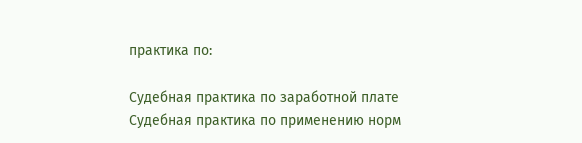практика по:

Судебная практика по заработной плате
Судебная практика по применению норм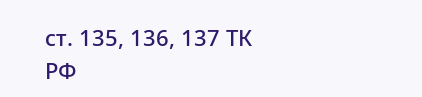ст. 135, 136, 137 ТК РФ